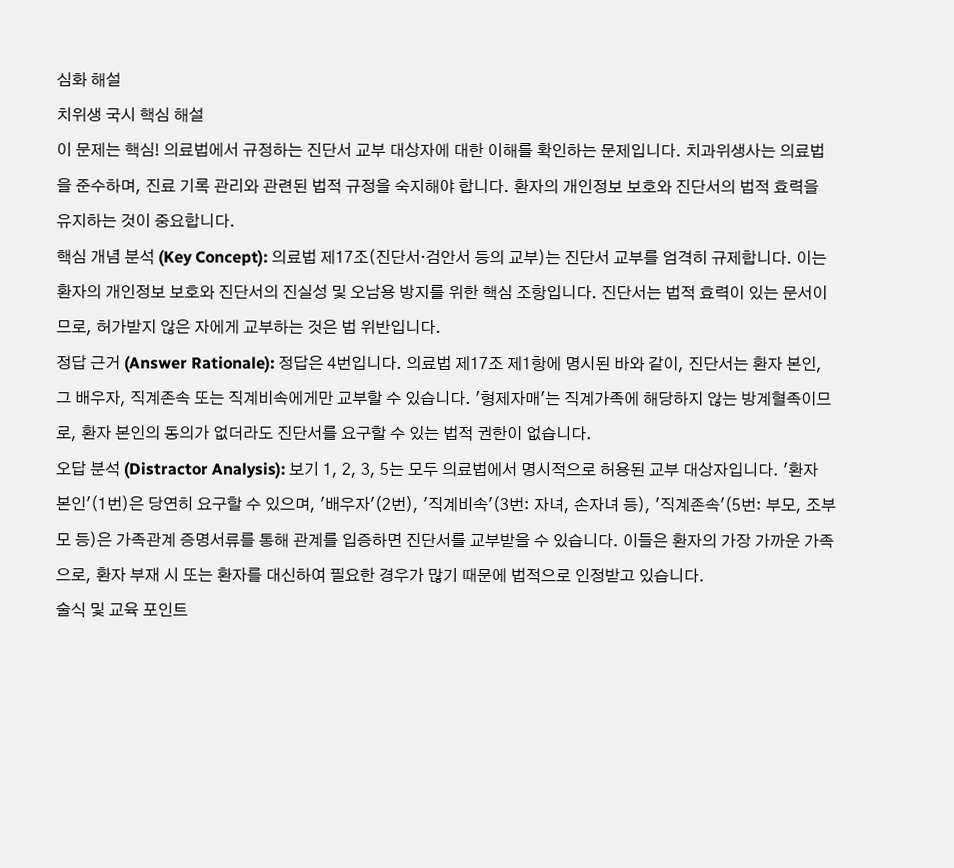심화 해설
치위생 국시 핵심 해설
이 문제는 핵심! 의료법에서 규정하는 진단서 교부 대상자에 대한 이해를 확인하는 문제입니다. 치과위생사는 의료법을 준수하며, 진료 기록 관리와 관련된 법적 규정을 숙지해야 합니다. 환자의 개인정보 보호와 진단서의 법적 효력을 유지하는 것이 중요합니다.
핵심 개념 분석 (Key Concept): 의료법 제17조(진단서·검안서 등의 교부)는 진단서 교부를 엄격히 규제합니다. 이는 환자의 개인정보 보호와 진단서의 진실성 및 오남용 방지를 위한 핵심 조항입니다. 진단서는 법적 효력이 있는 문서이므로, 허가받지 않은 자에게 교부하는 것은 법 위반입니다.
정답 근거 (Answer Rationale): 정답은 4번입니다. 의료법 제17조 제1항에 명시된 바와 같이, 진단서는 환자 본인, 그 배우자, 직계존속 또는 직계비속에게만 교부할 수 있습니다. '형제자매'는 직계가족에 해당하지 않는 방계혈족이므로, 환자 본인의 동의가 없더라도 진단서를 요구할 수 있는 법적 권한이 없습니다.
오답 분석 (Distractor Analysis): 보기 1, 2, 3, 5는 모두 의료법에서 명시적으로 허용된 교부 대상자입니다. '환자 본인'(1번)은 당연히 요구할 수 있으며, '배우자'(2번), '직계비속'(3번: 자녀, 손자녀 등), '직계존속'(5번: 부모, 조부모 등)은 가족관계 증명서류를 통해 관계를 입증하면 진단서를 교부받을 수 있습니다. 이들은 환자의 가장 가까운 가족으로, 환자 부재 시 또는 환자를 대신하여 필요한 경우가 많기 때문에 법적으로 인정받고 있습니다.
술식 및 교육 포인트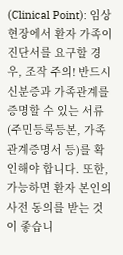(Clinical Point): 임상 현장에서 환자 가족이 진단서를 요구할 경우, 조작 주의! 반드시 신분증과 가족관계를 증명할 수 있는 서류(주민등록등본, 가족관계증명서 등)를 확인해야 합니다. 또한, 가능하면 환자 본인의 사전 동의를 받는 것이 좋습니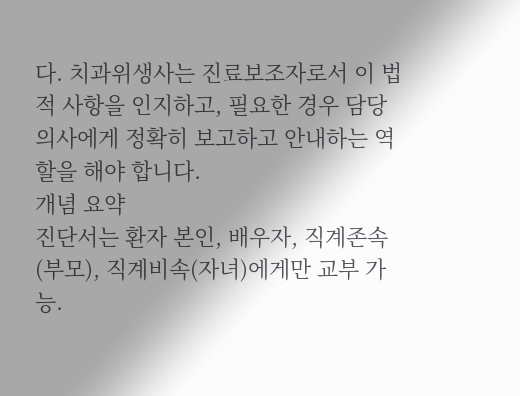다. 치과위생사는 진료보조자로서 이 법적 사항을 인지하고, 필요한 경우 담당 의사에게 정확히 보고하고 안내하는 역할을 해야 합니다.
개념 요약
진단서는 환자 본인, 배우자, 직계존속(부모), 직계비속(자녀)에게만 교부 가능.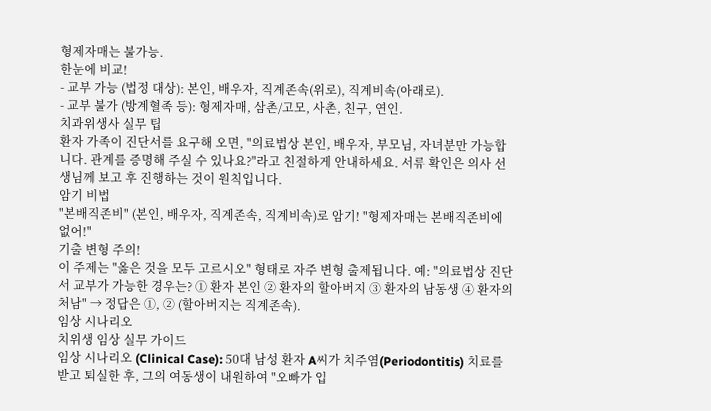형제자매는 불가능.
한눈에 비교!
- 교부 가능 (법정 대상): 본인, 배우자, 직계존속(위로), 직계비속(아래로).
- 교부 불가 (방계혈족 등): 형제자매, 삼촌/고모, 사촌, 친구, 연인.
치과위생사 실무 팁
환자 가족이 진단서를 요구해 오면, "의료법상 본인, 배우자, 부모님, 자녀분만 가능합니다. 관계를 증명해 주실 수 있나요?"라고 친절하게 안내하세요. 서류 확인은 의사 선생님께 보고 후 진행하는 것이 원칙입니다.
암기 비법
"본배직존비" (본인, 배우자, 직계존속, 직계비속)로 암기! "형제자매는 본배직존비에 없어!"
기출 변형 주의!
이 주제는 "옳은 것을 모두 고르시오" 형태로 자주 변형 출제됩니다. 예: "의료법상 진단서 교부가 가능한 경우는? ① 환자 본인 ② 환자의 할아버지 ③ 환자의 남동생 ④ 환자의 처남" → 정답은 ①, ② (할아버지는 직계존속).
임상 시나리오
치위생 임상 실무 가이드
임상 시나리오 (Clinical Case): 50대 남성 환자 A씨가 치주염(Periodontitis) 치료를 받고 퇴실한 후, 그의 여동생이 내원하여 "오빠가 입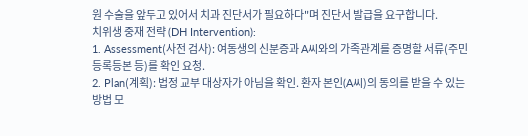원 수술을 앞두고 있어서 치과 진단서가 필요하다"며 진단서 발급을 요구합니다.
치위생 중재 전략 (DH Intervention):
1. Assessment(사전 검사): 여동생의 신분증과 A씨와의 가족관계를 증명할 서류(주민등록등본 등)를 확인 요청.
2. Plan(계획): 법정 교부 대상자가 아님을 확인. 환자 본인(A씨)의 동의를 받을 수 있는 방법 모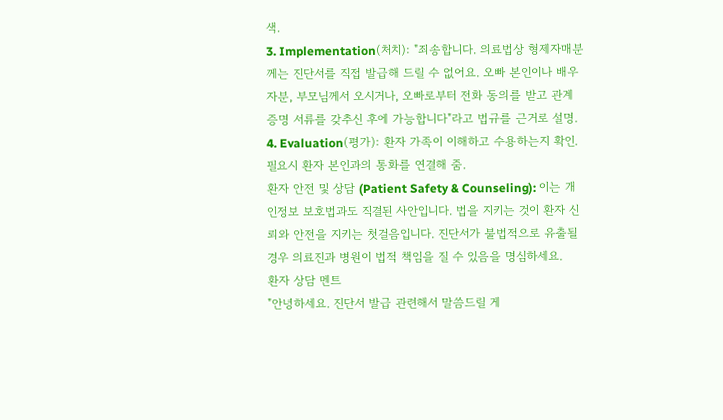색.
3. Implementation(처치): "죄송합니다. 의료법상 형제자매분께는 진단서를 직접 발급해 드릴 수 없어요. 오빠 본인이나 배우자분, 부모님께서 오시거나, 오빠로부터 전화 동의를 받고 관계 증명 서류를 갖추신 후에 가능합니다"라고 법규를 근거로 설명.
4. Evaluation(평가): 환자 가족이 이해하고 수용하는지 확인. 필요시 환자 본인과의 통화를 연결해 줌.
환자 안전 및 상담 (Patient Safety & Counseling): 이는 개인정보 보호법과도 직결된 사안입니다. 법을 지키는 것이 환자 신뢰와 안전을 지키는 첫걸음입니다. 진단서가 불법적으로 유출될 경우 의료진과 병원이 법적 책임을 질 수 있음을 명심하세요.
환자 상담 멘트
"안녕하세요. 진단서 발급 관련해서 말씀드릴 게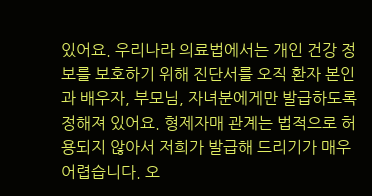있어요. 우리나라 의료법에서는 개인 건강 정보를 보호하기 위해 진단서를 오직 환자 본인과 배우자, 부모님, 자녀분에게만 발급하도록 정해져 있어요. 형제자매 관계는 법적으로 허용되지 않아서 저희가 발급해 드리기가 매우 어렵습니다. 오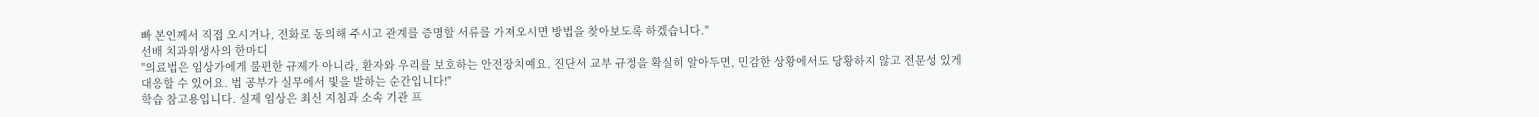빠 본인께서 직접 오시거나, 전화로 동의해 주시고 관계를 증명할 서류를 가져오시면 방법을 찾아보도록 하겠습니다."
선배 치과위생사의 한마디
"의료법은 임상가에게 불편한 규제가 아니라, 환자와 우리를 보호하는 안전장치예요. 진단서 교부 규정을 확실히 알아두면, 민감한 상황에서도 당황하지 않고 전문성 있게 대응할 수 있어요. 법 공부가 실무에서 빛을 발하는 순간입니다!"
학습 참고용입니다. 실제 임상은 최신 지침과 소속 기관 프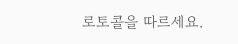로토콜을 따르세요.